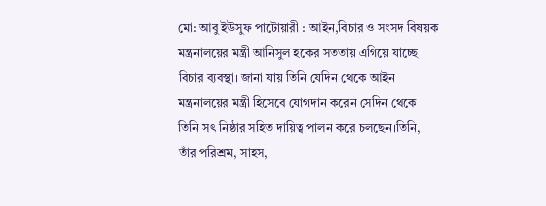মো: আবু ইউসুফ পাটোয়ারী : আইন,বিচার ও সংসদ বিষয়ক মন্ত্রনালয়ের মন্ত্রী আনিসুল হকের সততায় এগিয়ে যাচ্ছে বিচার ব্যবস্থা। জানা যায় তিনি যেদিন থেকে আইন মন্ত্রনালয়ের মন্ত্রী হিসেবে যোগদান করেন সেদিন থেকে তিনি সৎ নিষ্ঠার সহিত দায়িত্ব পালন করে চলছেন।তিনি, তাঁর পরিশ্রম, সাহস,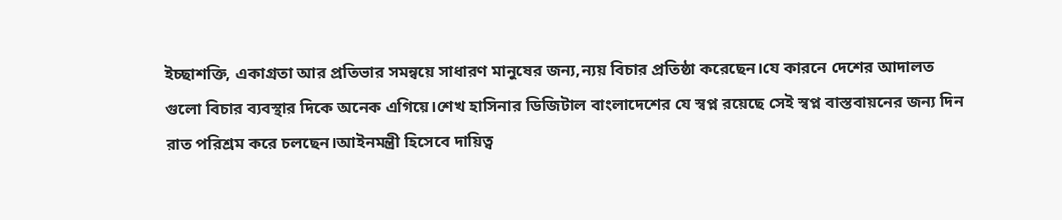ইচ্ছাশক্তি, একাগ্রতা আর প্রতিভার সমন্বয়ে সাধারণ মানুষের জন্য,ন্যয় বিচার প্রতিষ্ঠা করেছেন।যে কারনে দেশের আদালত গুলো বিচার ব্যবস্থার দিকে অনেক এগিয়ে।শেখ হাসিনার ডিজিটাল বাংলাদেশের যে স্বপ্ন রয়েছে সেই স্বপ্ন বাস্তবায়নের জন্য দিন রাত পরিশ্রম করে চলছেন।আইনমন্ত্রী হিসেবে দায়িত্ব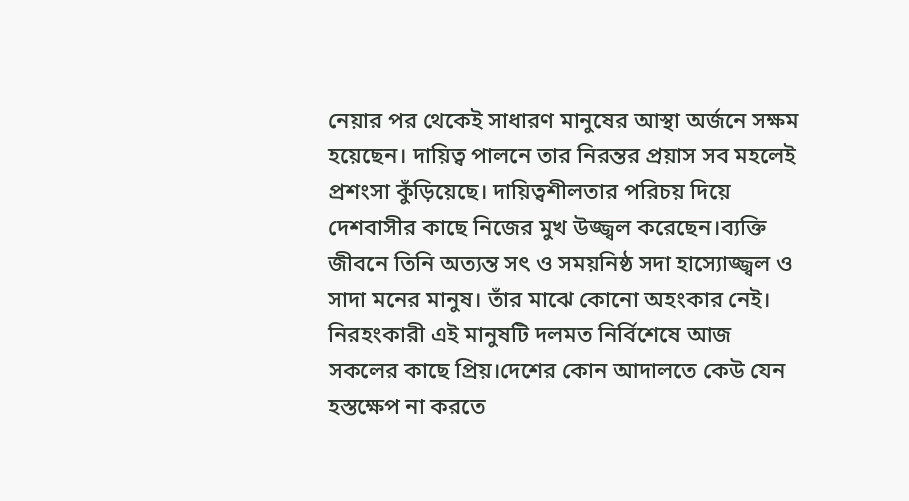নেয়ার পর থেকেই সাধারণ মানুষের আস্থা অর্জনে সক্ষম হয়েছেন। দায়িত্ব পালনে তার নিরন্তর প্রয়াস সব মহলেই প্রশংসা কুঁড়িয়েছে। দায়িত্বশীলতার পরিচয় দিয়ে দেশবাসীর কাছে নিজের মুখ উজ্জ্বল করেছেন।ব্যক্তি জীবনে তিনি অত্যন্ত সৎ ও সময়নিষ্ঠ সদা হাস্যোজ্জ্বল ও সাদা মনের মানুষ। তাঁর মাঝে কোনো অহংকার নেই। নিরহংকারী এই মানুষটি দলমত নির্বিশেষে আজ সকলের কাছে প্রিয়।দেশের কোন আদালতে কেউ যেন হস্তক্ষেপ না করতে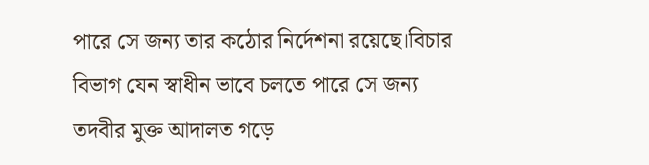পারে সে জন্য তার কঠোর নির্দেশনা রয়েছে।বিচার বিভাগ যেন স্বাধীন ভাবে চলতে পারে সে জন্য তদবীর মুক্ত আদালত গড়ে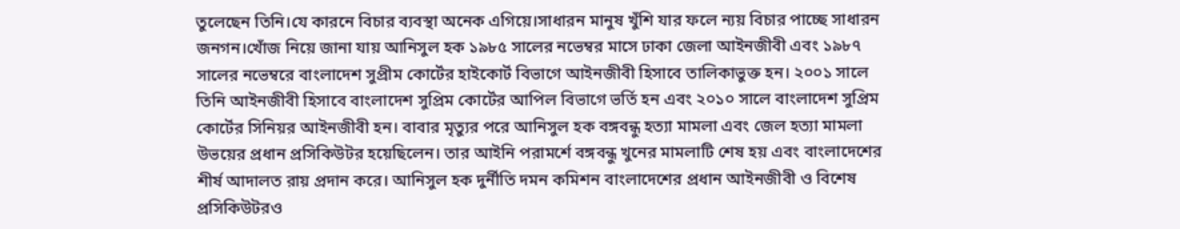তুলেছেন তিনি।যে কারনে বিচার ব্যবস্থা অনেক এগিয়ে।সাধারন মানুষ খুঁশি যার ফলে ন্যয় বিচার পাচ্ছে সাধারন জনগন।খোঁজ নিয়ে জানা যায় আনিসুল হক ১৯৮৫ সালের নভেম্বর মাসে ঢাকা জেলা আইনজীবী এবং ১৯৮৭ সালের নভেম্বরে বাংলাদেশ সুপ্রীম কোর্টের হাইকোর্ট বিভাগে আইনজীবী হিসাবে তালিকাভুক্ত হন। ২০০১ সালে তিনি আইনজীবী হিসাবে বাংলাদেশ সুপ্রিম কোর্টের আপিল বিভাগে ভর্তি হন এবং ২০১০ সালে বাংলাদেশ সুপ্রিম কোর্টের সিনিয়র আইনজীবী হন। বাবার মৃত্যুর পরে আনিসুল হক বঙ্গবন্ধু হত্যা মামলা এবং জেল হত্যা মামলা উভয়ের প্রধান প্রসিকিউটর হয়েছিলেন। তার আইনি পরামর্শে বঙ্গবন্ধু খুনের মামলাটি শেষ হয় এবং বাংলাদেশের শীর্ষ আদালত রায় প্রদান করে। আনিসুল হক দুর্নীতি দমন কমিশন বাংলাদেশের প্রধান আইনজীবী ও বিশেষ প্রসিকিউটরও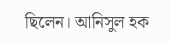ছিলেন। আনিসুল হক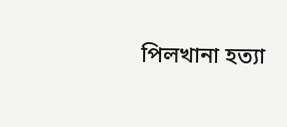পিলখানা হত্যা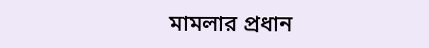মামলার প্রধান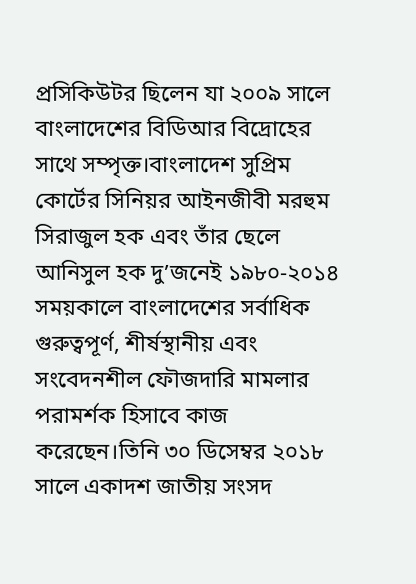প্রসিকিউটর ছিলেন যা ২০০৯ সালে বাংলাদেশের বিডিআর বিদ্রোহের সাথে সম্পৃক্ত।বাংলাদেশ সুপ্রিম কোর্টের সিনিয়র আইনজীবী মরহুম সিরাজুল হক এবং তাঁর ছেলে আনিসুল হক দু’জনেই ১৯৮০-২০১৪ সময়কালে বাংলাদেশের সর্বাধিক গুরুত্বপূর্ণ, শীর্ষস্থানীয় এবং সংবেদনশীল ফৌজদারি মামলার পরামর্শক হিসাবে কাজ করেছেন।তিনি ৩০ ডিসেম্বর ২০১৮ সালে একাদশ জাতীয় সংসদ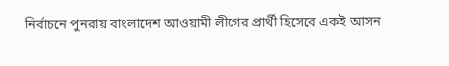নির্বাচনে পুনরায় বাংলাদেশ আওয়ামী লীগের প্রার্থী হিসেবে একই আসন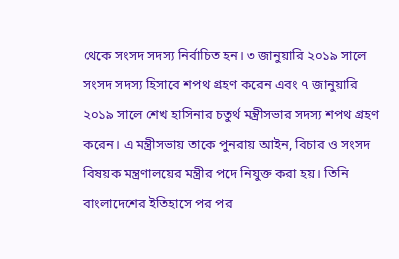থেকে সংসদ সদস্য নির্বাচিত হন। ৩ জানুয়ারি ২০১৯ সালে সংসদ সদস্য হিসাবে শপথ গ্রহণ করেন এবং ৭ জানুয়ারি ২০১৯ সালে শেখ হাসিনার চতুর্থ মন্ত্রীসভার সদস্য শপথ গ্রহণ করেন। এ মন্ত্রীসভায় তাকে পুনরায় আইন, বিচার ও সংসদ বিষয়ক মন্ত্রণালয়ের মন্ত্রীর পদে নিযুক্ত করা হয়। তিনি বাংলাদেশের ইতিহাসে পর পর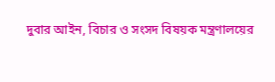দুবার আইন, বিচার ও সংসদ বিষয়ক মন্ত্রণালয়ের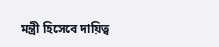মন্ত্রী হিসেবে দায়িত্ব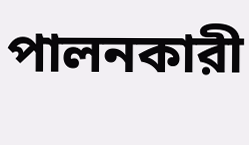পালনকারী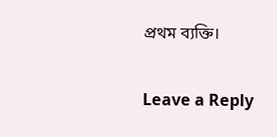প্রথম ব্যক্তি।

Leave a Reply